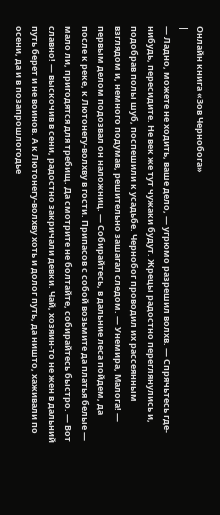Онлайн книга «Зов Чернобога»
|
— Ладно, можете не ходить, ваше дело, — угрюмо разрешил волхв. — Спрячьтесь где-нибудь, пересидите. Не век же тут чужаки будут. Жрецы радостно переглянулись и, подобрав полы шуб, поспешили к усадьбе. Чернобог проводил их рассеянным взглядом и, немного подумав, решительно зашагал следом. — Унемира, Малога! — первым делом подозвал он наложниц. — Собирайтесь, в дальние леса пойдем, да после к реке, к Лютонегу-волхву в гости. Припасов с собой возьмите да платья белые — мало ли, пригодятся для требищ. Да смотрите не болтайте, собирайтесь быстро. — Вот славно! — выскочив в сени, радостно закричали девки. Чай, хозяин-то не жен в дальний путь берет и не воинов. А к Лютонегу-волхву хоть и долог путь, да ништо, хаживали по осени, да и в позапрошлогодье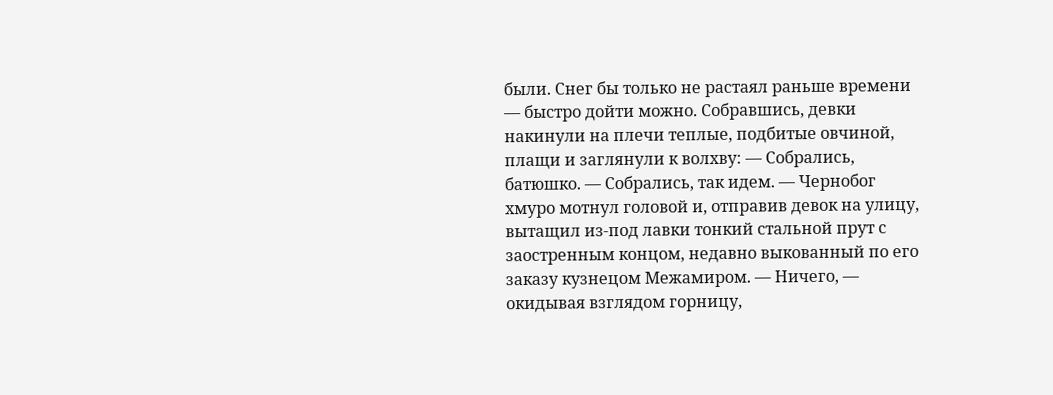были. Снег бы только не растаял раньше времени — быстро дойти можно. Собравшись, девки накинули на плечи теплые, подбитые овчиной, плащи и заглянули к волхву: — Собрались, батюшко. — Собрались, так идем. — Чернобог хмуро мотнул головой и, отправив девок на улицу, вытащил из-под лавки тонкий стальной прут с заостренным концом, недавно выкованный по его заказу кузнецом Межамиром. — Ничего, — окидывая взглядом горницу,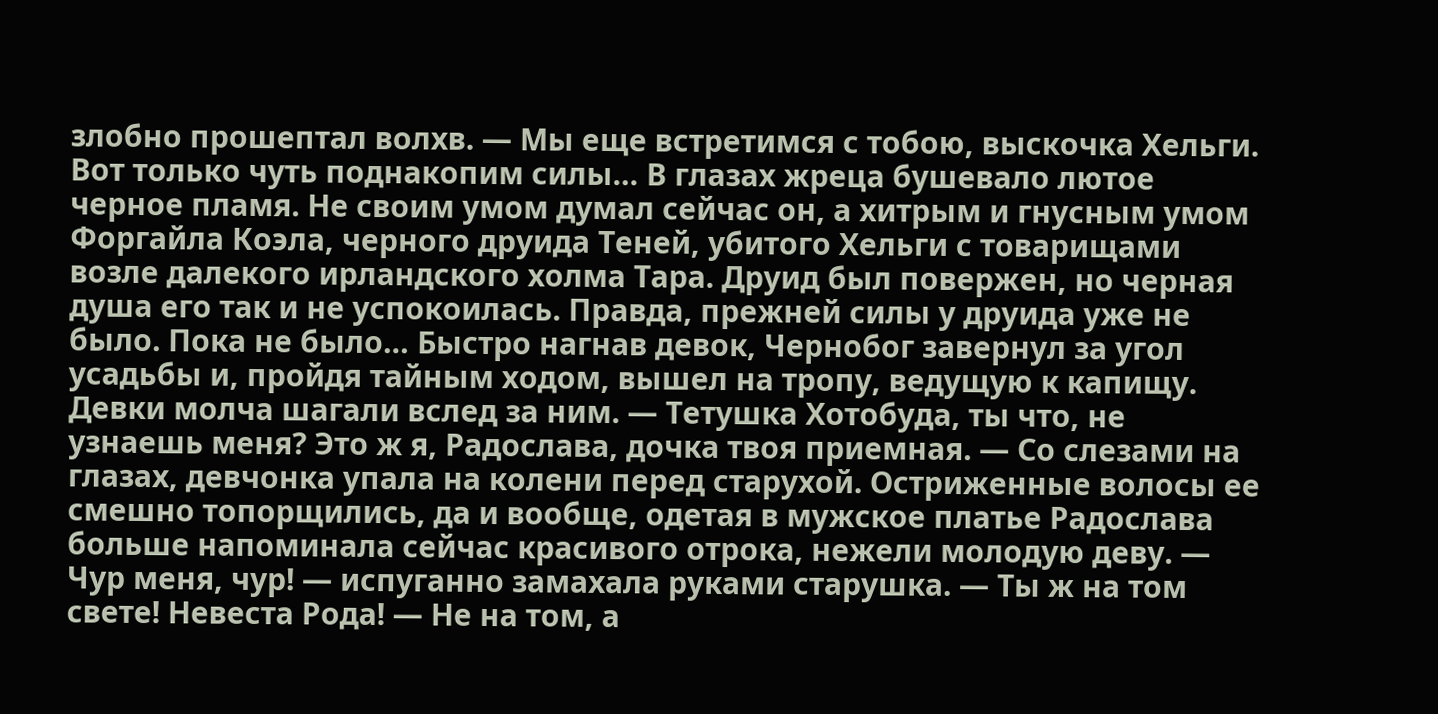злобно прошептал волхв. — Мы еще встретимся с тобою, выскочка Хельги. Вот только чуть поднакопим силы… В глазах жреца бушевало лютое черное пламя. Не своим умом думал сейчас он, а хитрым и гнусным умом Форгайла Коэла, черного друида Теней, убитого Хельги с товарищами возле далекого ирландского холма Тара. Друид был повержен, но черная душа его так и не успокоилась. Правда, прежней силы у друида уже не было. Пока не было… Быстро нагнав девок, Чернобог завернул за угол усадьбы и, пройдя тайным ходом, вышел на тропу, ведущую к капищу. Девки молча шагали вслед за ним. — Тетушка Хотобуда, ты что, не узнаешь меня? Это ж я, Радослава, дочка твоя приемная. — Со слезами на глазах, девчонка упала на колени перед старухой. Остриженные волосы ее смешно топорщились, да и вообще, одетая в мужское платье Радослава больше напоминала сейчас красивого отрока, нежели молодую деву. — Чур меня, чур! — испуганно замахала руками старушка. — Ты ж на том свете! Невеста Рода! — Не на том, а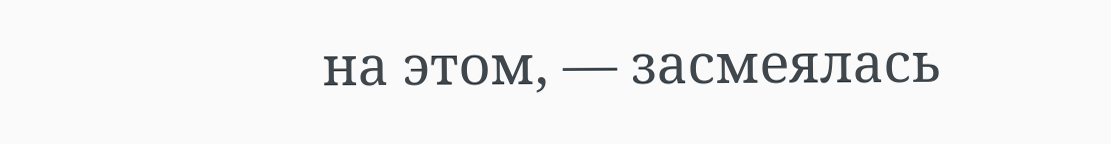на этом, — засмеялась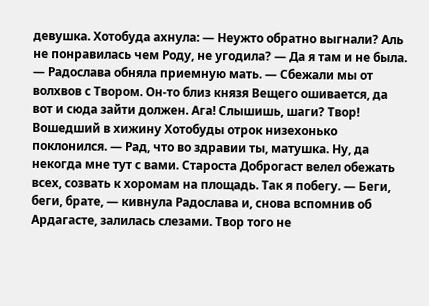девушка. Хотобуда ахнула: — Неужто обратно выгнали? Аль не понравилась чем Роду, не угодила? — Да я там и не была. — Радослава обняла приемную мать. — Сбежали мы от волхвов с Твором. Он-то близ князя Вещего ошивается, да вот и сюда зайти должен. Ага! Слышишь, шаги? Твор! Вошедший в хижину Хотобуды отрок низехонько поклонился. — Рад, что во здравии ты, матушка. Ну, да некогда мне тут с вами. Староста Доброгаст велел обежать всех, созвать к хоромам на площадь. Так я побегу. — Беги, беги, брате, — кивнула Радослава и, снова вспомнив об Ардагасте, залилась слезами. Твор того не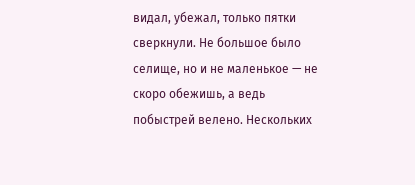видал, убежал, только пятки сверкнули. Не большое было селище, но и не маленькое — не скоро обежишь, а ведь побыстрей велено. Нескольких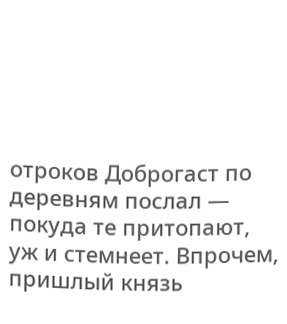отроков Доброгаст по деревням послал — покуда те притопают, уж и стемнеет. Впрочем, пришлый князь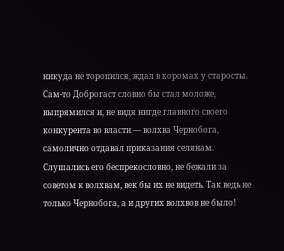никуда не торопился, ждал в хоромах у старосты. Сам-то Доброгаст словно бы стал моложе, выпрямился и, не видя нигде главного своего конкурента во власти — волхва Чернобога, самолично отдавал приказания селянам. Слушались его беспрекословно, не бежали за советом к волхвам, век бы их не видеть. Так ведь не только Чернобога, а и других волхвов не было!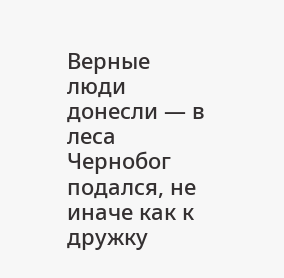Верные люди донесли — в леса Чернобог подался, не иначе как к дружку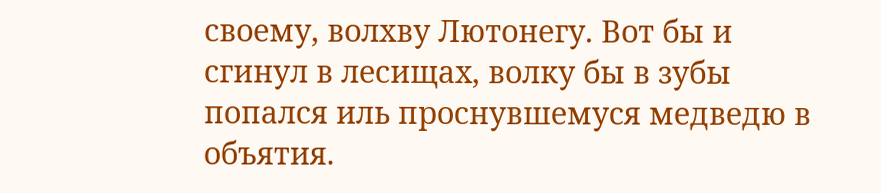своему, волхву Лютонегу. Вот бы и сгинул в лесищах, волку бы в зубы попался иль проснувшемуся медведю в объятия.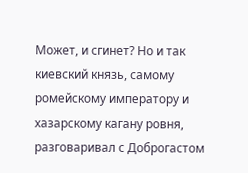Может, и сгинет? Но и так киевский князь, самому ромейскому императору и хазарскому кагану ровня, разговаривал с Доброгастом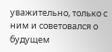уважительно, только с ним и советовался о будущем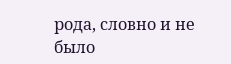рода, словно и не было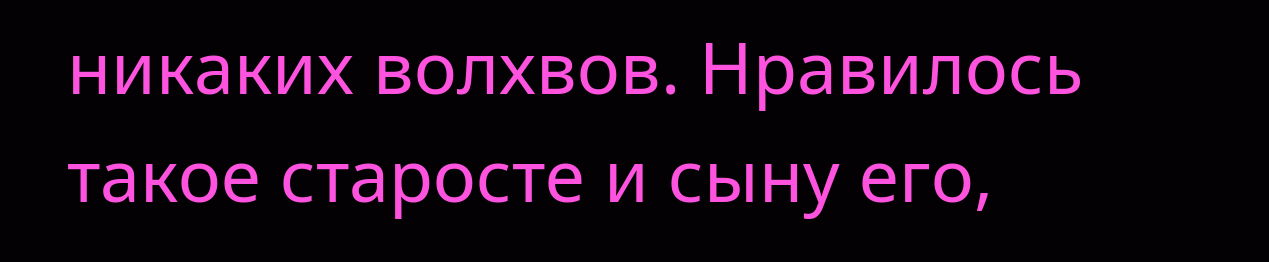никаких волхвов. Нравилось такое старосте и сыну его,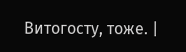Витогосту, тоже. |